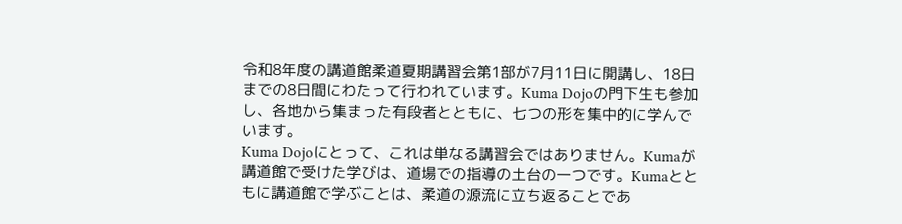令和8年度の講道館柔道夏期講習会第1部が7月11日に開講し、18日までの8日間にわたって行われています。Kuma Dojoの門下生も参加し、各地から集まった有段者とともに、七つの形を集中的に学んでいます。
Kuma Dojoにとって、これは単なる講習会ではありません。Kumaが講道館で受けた学びは、道場での指導の土台の一つです。Kumaとともに講道館で学ぶことは、柔道の源流に立ち返ることであ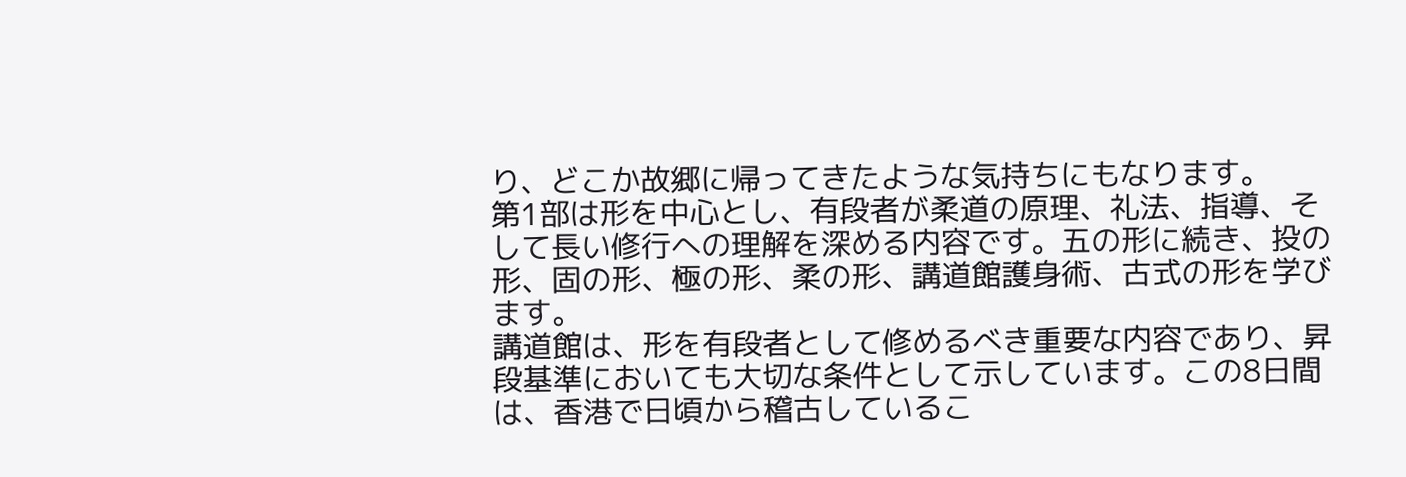り、どこか故郷に帰ってきたような気持ちにもなります。
第1部は形を中心とし、有段者が柔道の原理、礼法、指導、そして長い修行への理解を深める内容です。五の形に続き、投の形、固の形、極の形、柔の形、講道館護身術、古式の形を学びます。
講道館は、形を有段者として修めるべき重要な内容であり、昇段基準においても大切な条件として示しています。この8日間は、香港で日頃から稽古しているこ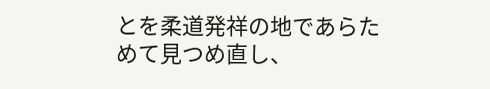とを柔道発祥の地であらためて見つめ直し、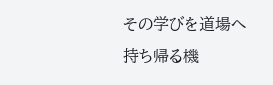その学びを道場へ持ち帰る機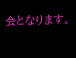会となります。